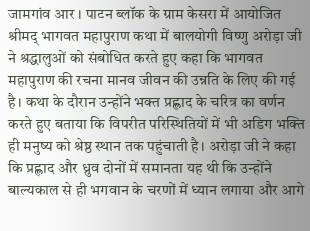जामगांव आर । पाटन ब्लॉक के ग्राम केसरा में आयोजित श्रीमद् भागवत महापुराण कथा में बालयोगी विष्णु अरोड़ा जी ने श्रद्धालुओं को संबोधित करते हुए कहा कि भागवत महापुराण की रचना मानव जीवन की उन्नति के लिए की गई है। कथा के दौरान उन्होंने भक्त प्रह्लाद के चरित्र का वर्णन करते हुए बताया कि विपरीत परिस्थितियों में भी अडिग भक्ति ही मनुष्य को श्रेष्ठ स्थान तक पहुंचाती है। अरोड़ा जी ने कहा कि प्रह्लाद और ध्रुव दोनों में समानता यह थी कि उन्होंने बाल्यकाल से ही भगवान के चरणों में ध्यान लगाया और आगे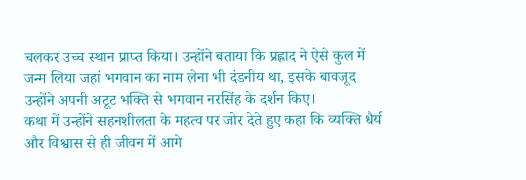चलकर उच्च स्थान प्राप्त किया। उन्होंने बताया कि प्रह्लाद ने ऐसे कुल में जन्म लिया जहां भगवान का नाम लेना भी दंडनीय था, इसके बावजूद उन्होंने अपनी अटूट भक्ति से भगवान नरसिंह के दर्शन किए।
कथा में उन्होंने सहनशीलता के महत्व पर जोर देते हुए कहा कि व्यक्ति धैर्य और विश्वास से ही जीवन में आगे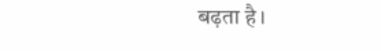बढ़ता है।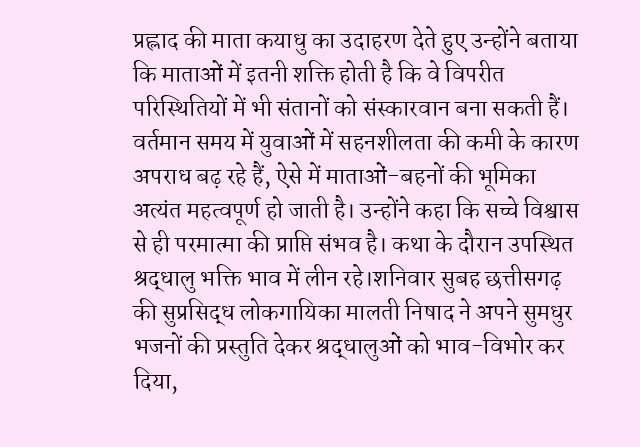प्रह्लाद की माता कयाधु का उदाहरण देते हुए उन्होंने बताया कि माताओं में इतनी शक्ति होती है कि वे विपरीत परिस्थितियों में भी संतानों को संस्कारवान बना सकती हैं। वर्तमान समय में युवाओं में सहनशीलता की कमी के कारण अपराध बढ़ रहे हैं, ऐसे में माताओं-बहनों की भूमिका अत्यंत महत्वपूर्ण हो जाती है। उन्होंने कहा कि सच्चे विश्वास से ही परमात्मा की प्राप्ति संभव है। कथा के दौरान उपस्थित श्रद्धालु भक्ति भाव में लीन रहे।शनिवार सुबह छत्तीसगढ़ की सुप्रसिद्ध लोकगायिका मालती निषाद ने अपने सुमधुर भजनों की प्रस्तुति देकर श्रद्धालुओं को भाव-विभोर कर दिया,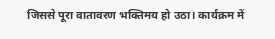जिससे पूरा वातावरण भक्तिमय हो उठा। कार्यक्रम में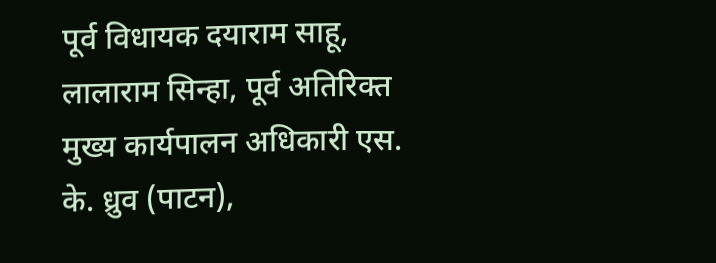पूर्व विधायक दयाराम साहू, लालाराम सिन्हा, पूर्व अतिरिक्त मुख्य कार्यपालन अधिकारी एस. के. ध्रुव (पाटन),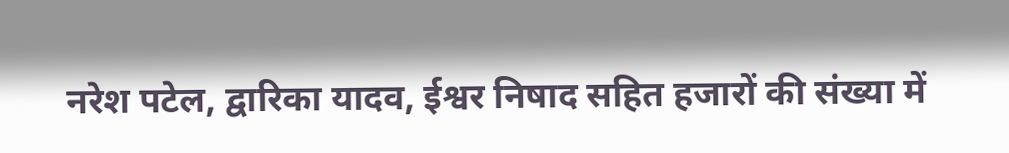नरेश पटेल, द्वारिका यादव, ईश्वर निषाद सहित हजारों की संख्या में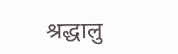श्रद्धालु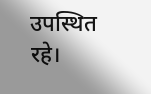उपस्थित रहे।